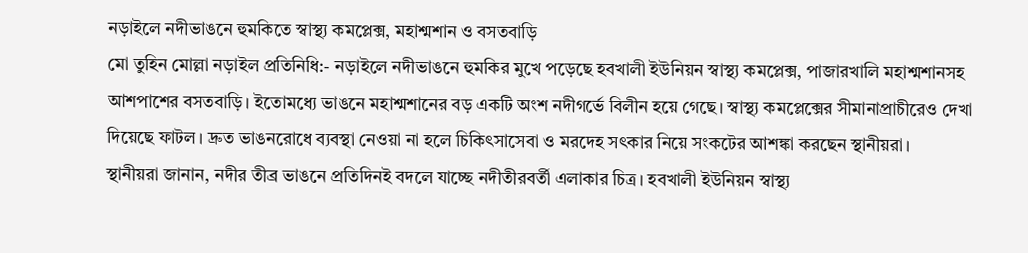নড়াইলে নদীভাঙনে হুমকিতে স্বাস্থ্য কমপ্লেক্স, মহাশ্মশান ও বসতবাড়ি
মো তুহিন মোল্লা নড়াইল প্রতিনিধি:- নড়াইলে নদীভাঙনে হুমকির মুখে পড়েছে হবখালী ইউনিয়ন স্বাস্থ্য কমপ্লেক্স, পাজারখালি মহাশ্মশানসহ আশপাশের বসতবাড়ি। ইতোমধ্যে ভাঙনে মহাশ্মশানের বড় একটি অংশ নদীগর্ভে বিলীন হয়ে গেছে। স্বাস্থ্য কমপ্লেক্সের সীমানাপ্রাচীরেও দেখা দিয়েছে ফাটল। দ্রুত ভাঙনরোধে ব্যবস্থা নেওয়া না হলে চিকিৎসাসেবা ও মরদেহ সৎকার নিয়ে সংকটের আশঙ্কা করছেন স্থানীয়রা।
স্থানীয়রা জানান, নদীর তীব্র ভাঙনে প্রতিদিনই বদলে যাচ্ছে নদীতীরবর্তী এলাকার চিত্র। হবখালী ইউনিয়ন স্বাস্থ্য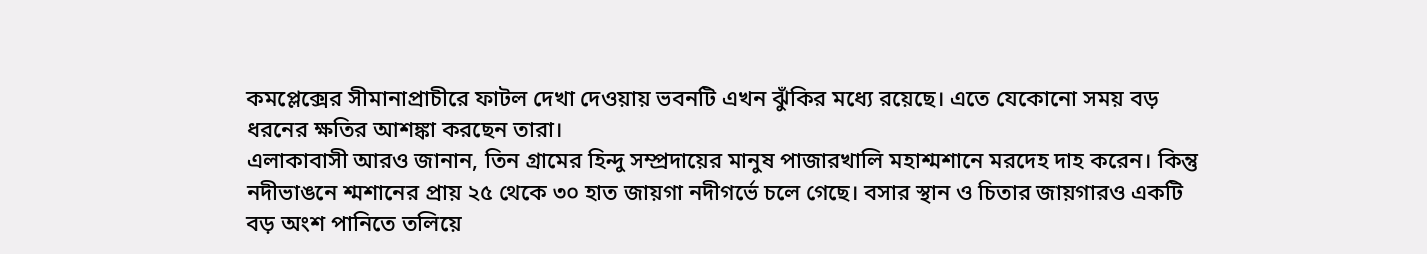কমপ্লেক্সের সীমানাপ্রাচীরে ফাটল দেখা দেওয়ায় ভবনটি এখন ঝুঁকির মধ্যে রয়েছে। এতে যেকোনো সময় বড় ধরনের ক্ষতির আশঙ্কা করছেন তারা।
এলাকাবাসী আরও জানান, তিন গ্রামের হিন্দু সম্প্রদায়ের মানুষ পাজারখালি মহাশ্মশানে মরদেহ দাহ করেন। কিন্তু নদীভাঙনে শ্মশানের প্রায় ২৫ থেকে ৩০ হাত জায়গা নদীগর্ভে চলে গেছে। বসার স্থান ও চিতার জায়গারও একটি বড় অংশ পানিতে তলিয়ে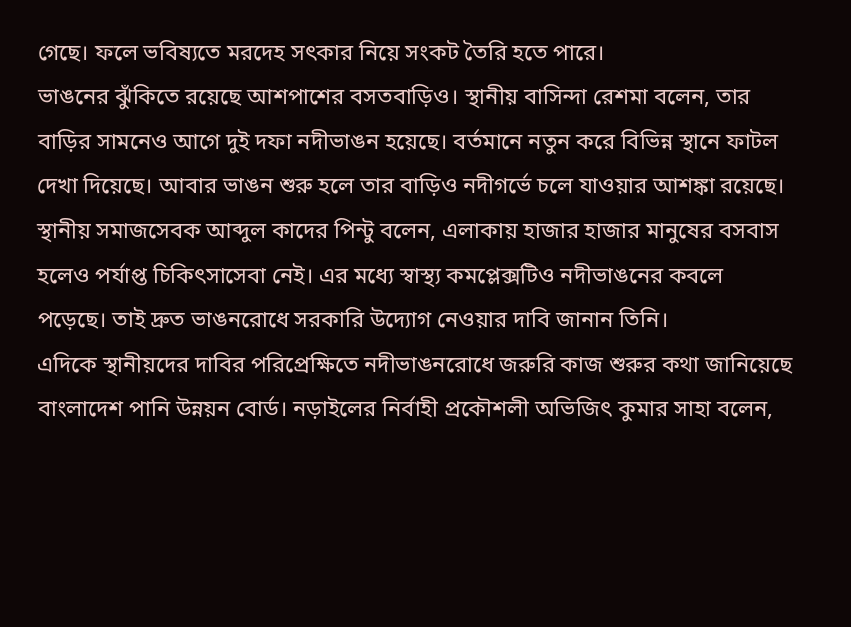গেছে। ফলে ভবিষ্যতে মরদেহ সৎকার নিয়ে সংকট তৈরি হতে পারে।
ভাঙনের ঝুঁকিতে রয়েছে আশপাশের বসতবাড়িও। স্থানীয় বাসিন্দা রেশমা বলেন, তার বাড়ির সামনেও আগে দুই দফা নদীভাঙন হয়েছে। বর্তমানে নতুন করে বিভিন্ন স্থানে ফাটল দেখা দিয়েছে। আবার ভাঙন শুরু হলে তার বাড়িও নদীগর্ভে চলে যাওয়ার আশঙ্কা রয়েছে।
স্থানীয় সমাজসেবক আব্দুল কাদের পিন্টু বলেন, এলাকায় হাজার হাজার মানুষের বসবাস হলেও পর্যাপ্ত চিকিৎসাসেবা নেই। এর মধ্যে স্বাস্থ্য কমপ্লেক্সটিও নদীভাঙনের কবলে পড়েছে। তাই দ্রুত ভাঙনরোধে সরকারি উদ্যোগ নেওয়ার দাবি জানান তিনি।
এদিকে স্থানীয়দের দাবির পরিপ্রেক্ষিতে নদীভাঙনরোধে জরুরি কাজ শুরুর কথা জানিয়েছে বাংলাদেশ পানি উন্নয়ন বোর্ড। নড়াইলের নির্বাহী প্রকৌশলী অভিজিৎ কুমার সাহা বলেন,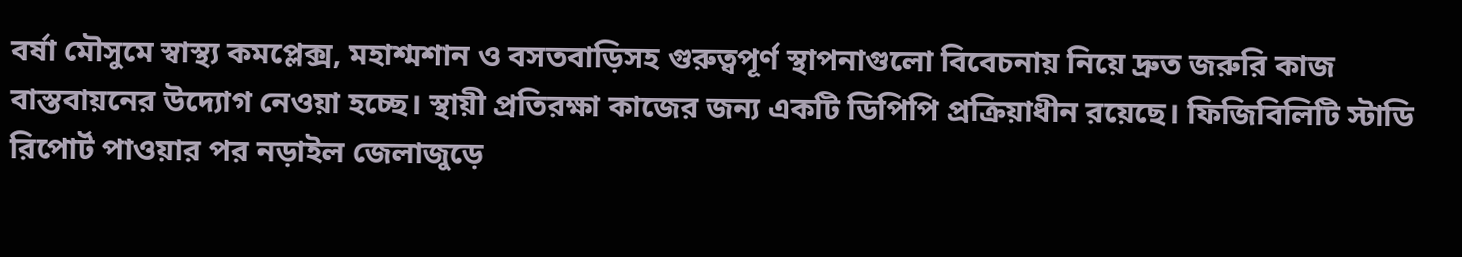বর্ষা মৌসুমে স্বাস্থ্য কমপ্লেক্স, মহাশ্মশান ও বসতবাড়িসহ গুরুত্বপূর্ণ স্থাপনাগুলো বিবেচনায় নিয়ে দ্রুত জরুরি কাজ বাস্তবায়নের উদ্যোগ নেওয়া হচ্ছে। স্থায়ী প্রতিরক্ষা কাজের জন্য একটি ডিপিপি প্রক্রিয়াধীন রয়েছে। ফিজিবিলিটি স্টাডি রিপোর্ট পাওয়ার পর নড়াইল জেলাজুড়ে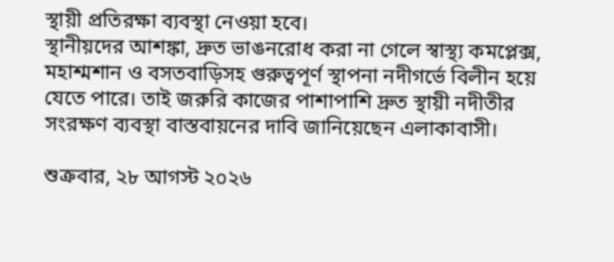স্থায়ী প্রতিরক্ষা ব্যবস্থা নেওয়া হবে।
স্থানীয়দের আশঙ্কা, দ্রুত ভাঙনরোধ করা না গেলে স্বাস্থ্য কমপ্লেক্স, মহাশ্মশান ও বসতবাড়িসহ গুরুত্বপূর্ণ স্থাপনা নদীগর্ভে বিলীন হয়ে যেতে পারে। তাই জরুরি কাজের পাশাপাশি দ্রুত স্থায়ী নদীতীর সংরক্ষণ ব্যবস্থা বাস্তবায়নের দাবি জানিয়েছেন এলাকাবাসী।

শুক্রবার, ২৮ আগস্ট ২০২৬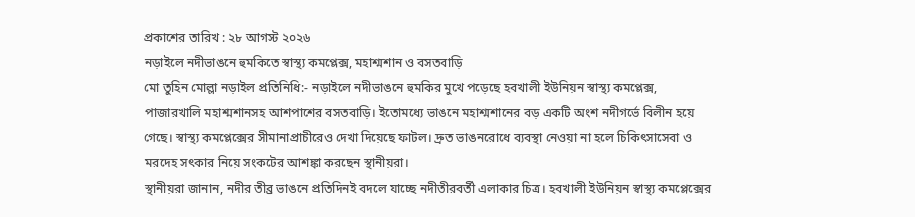প্রকাশের তারিখ : ২৮ আগস্ট ২০২৬
নড়াইলে নদীভাঙনে হুমকিতে স্বাস্থ্য কমপ্লেক্স, মহাশ্মশান ও বসতবাড়ি
মো তুহিন মোল্লা নড়াইল প্রতিনিধি:- নড়াইলে নদীভাঙনে হুমকির মুখে পড়েছে হবখালী ইউনিয়ন স্বাস্থ্য কমপ্লেক্স, পাজারখালি মহাশ্মশানসহ আশপাশের বসতবাড়ি। ইতোমধ্যে ভাঙনে মহাশ্মশানের বড় একটি অংশ নদীগর্ভে বিলীন হয়ে গেছে। স্বাস্থ্য কমপ্লেক্সের সীমানাপ্রাচীরেও দেখা দিয়েছে ফাটল। দ্রুত ভাঙনরোধে ব্যবস্থা নেওয়া না হলে চিকিৎসাসেবা ও মরদেহ সৎকার নিয়ে সংকটের আশঙ্কা করছেন স্থানীয়রা।
স্থানীয়রা জানান, নদীর তীব্র ভাঙনে প্রতিদিনই বদলে যাচ্ছে নদীতীরবর্তী এলাকার চিত্র। হবখালী ইউনিয়ন স্বাস্থ্য কমপ্লেক্সের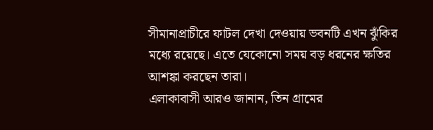সীমানাপ্রাচীরে ফাটল দেখা দেওয়ায় ভবনটি এখন ঝুঁকির মধ্যে রয়েছে। এতে যেকোনো সময় বড় ধরনের ক্ষতির আশঙ্কা করছেন তারা।
এলাকাবাসী আরও জানান, তিন গ্রামের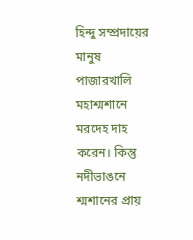হিন্দু সম্প্রদায়ের মানুষ পাজারখালি মহাশ্মশানে মরদেহ দাহ করেন। কিন্তু নদীভাঙনে শ্মশানের প্রায়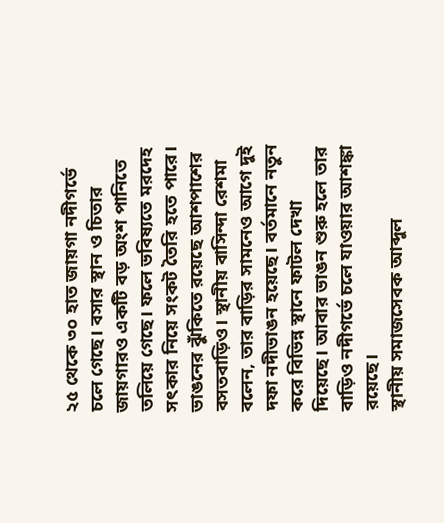২৫ থেকে ৩০ হাত জায়গা নদীগর্ভে চলে গেছে। বসার স্থান ও চিতার জায়গারও একটি বড় অংশ পানিতে তলিয়ে গেছে। ফলে ভবিষ্যতে মরদেহ সৎকার নিয়ে সংকট তৈরি হতে পারে।
ভাঙনের ঝুঁকিতে রয়েছে আশপাশের বসতবাড়িও। স্থানীয় বাসিন্দা রেশমা বলেন, তার বাড়ির সামনেও আগে দুই দফা নদীভাঙন হয়েছে। বর্তমানে নতুন করে বিভিন্ন স্থানে ফাটল দেখা দিয়েছে। আবার ভাঙন শুরু হলে তার বাড়িও নদীগর্ভে চলে যাওয়ার আশঙ্কা রয়েছে।
স্থানীয় সমাজসেবক আব্দুল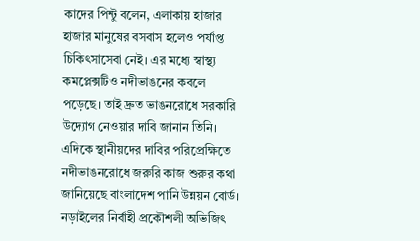কাদের পিন্টু বলেন, এলাকায় হাজার হাজার মানুষের বসবাস হলেও পর্যাপ্ত চিকিৎসাসেবা নেই। এর মধ্যে স্বাস্থ্য কমপ্লেক্সটিও নদীভাঙনের কবলে পড়েছে। তাই দ্রুত ভাঙনরোধে সরকারি উদ্যোগ নেওয়ার দাবি জানান তিনি।
এদিকে স্থানীয়দের দাবির পরিপ্রেক্ষিতে নদীভাঙনরোধে জরুরি কাজ শুরুর কথা জানিয়েছে বাংলাদেশ পানি উন্নয়ন বোর্ড। নড়াইলের নির্বাহী প্রকৌশলী অভিজিৎ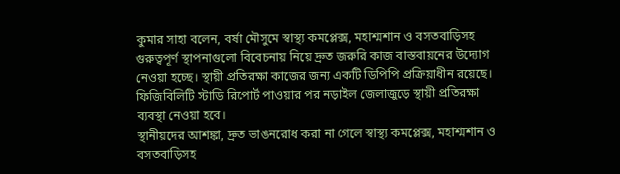কুমার সাহা বলেন, বর্ষা মৌসুমে স্বাস্থ্য কমপ্লেক্স, মহাশ্মশান ও বসতবাড়িসহ গুরুত্বপূর্ণ স্থাপনাগুলো বিবেচনায় নিয়ে দ্রুত জরুরি কাজ বাস্তবায়নের উদ্যোগ নেওয়া হচ্ছে। স্থায়ী প্রতিরক্ষা কাজের জন্য একটি ডিপিপি প্রক্রিয়াধীন রয়েছে। ফিজিবিলিটি স্টাডি রিপোর্ট পাওয়ার পর নড়াইল জেলাজুড়ে স্থায়ী প্রতিরক্ষা ব্যবস্থা নেওয়া হবে।
স্থানীয়দের আশঙ্কা, দ্রুত ভাঙনরোধ করা না গেলে স্বাস্থ্য কমপ্লেক্স, মহাশ্মশান ও বসতবাড়িসহ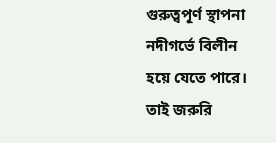গুরুত্বপূর্ণ স্থাপনা নদীগর্ভে বিলীন হয়ে যেতে পারে। তাই জরুরি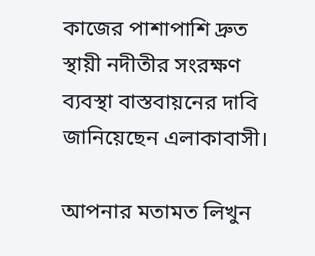কাজের পাশাপাশি দ্রুত স্থায়ী নদীতীর সংরক্ষণ ব্যবস্থা বাস্তবায়নের দাবি জানিয়েছেন এলাকাবাসী।

আপনার মতামত লিখুন